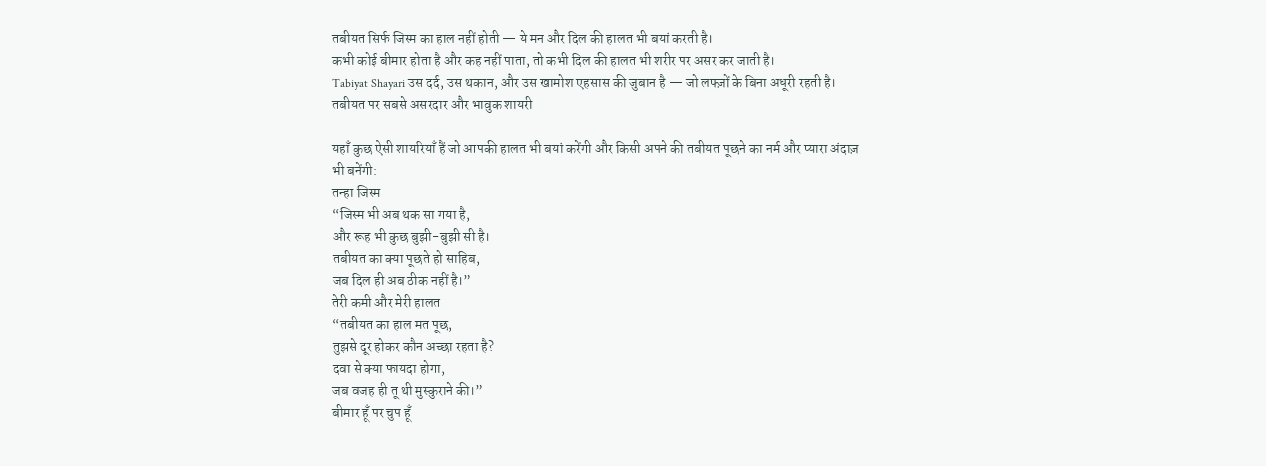तबीयत सिर्फ जिस्म का हाल नहीं होती — ये मन और दिल की हालत भी बयां करती है।
कभी कोई बीमार होता है और कह नहीं पाता, तो कभी दिल की हालत भी शरीर पर असर कर जाती है।
Tabiyat Shayari उस दर्द, उस थकान, और उस खामोश एहसास की जुबान है — जो लफ्ज़ों के बिना अधूरी रहती है।
तबीयत पर सबसे असरदार और भावुक शायरी

यहाँ कुछ ऐसी शायरियाँ हैं जो आपकी हालत भी बयां करेंगी और किसी अपने की तबीयत पूछने का नर्म और प्यारा अंदाज़ भी बनेंगी:
तन्हा जिस्म
“जिस्म भी अब थक सा गया है,
और रूह भी कुछ बुझी-बुझी सी है।
तबीयत का क्या पूछते हो साहिब,
जब दिल ही अब ठीक नहीं है।”
तेरी कमी और मेरी हालत
“तबीयत का हाल मत पूछ,
तुझसे दूर होकर कौन अच्छा रहता है?
दवा से क्या फायदा होगा,
जब वजह ही तू थी मुस्कुराने की।”
बीमार हूँ पर चुप हूँ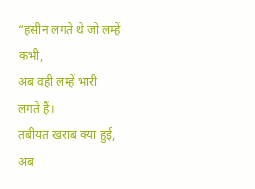“हसीन लगते थे जो लम्हें कभी,
अब वही लम्हें भारी लगते हैं।
तबीयत खराब क्या हुई,
अब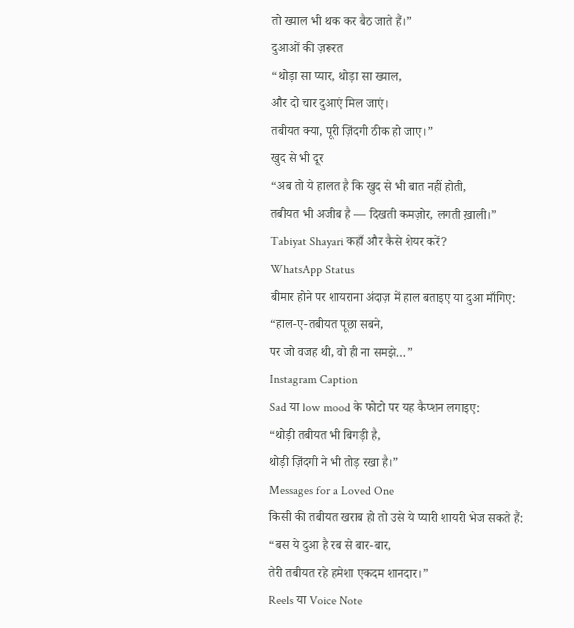तो ख्याल भी थक कर बैठ जाते हैं।”
दुआओं की ज़रूरत
“थोड़ा सा प्यार, थोड़ा सा ख्याल,
और दो चार दुआएं मिल जाएं।
तबीयत क्या, पूरी ज़िंदगी ठीक हो जाए।”
खुद से भी दूर
“अब तो ये हालत है कि खुद से भी बात नहीं होती,
तबीयत भी अजीब है — दिखती कमज़ोर, लगती ख़ाली।”
Tabiyat Shayari कहाँ और कैसे शेयर करें?
WhatsApp Status
बीमार होने पर शायराना अंदाज़ में हाल बताइए या दुआ माँगिए:
“हाल-ए-तबीयत पूछा सबने,
पर जो वजह थी, वो ही ना समझे…”
Instagram Caption
Sad या low mood के फोटो पर यह कैप्शन लगाइए:
“थोड़ी तबीयत भी बिगड़ी है,
थोड़ी ज़िंदगी ने भी तोड़ रखा है।”
Messages for a Loved One
किसी की तबीयत खराब हो तो उसे ये प्यारी शायरी भेज सकते हैं:
“बस ये दुआ है रब से बार-बार,
तेरी तबीयत रहे हमेशा एकदम शानदार।”
Reels या Voice Note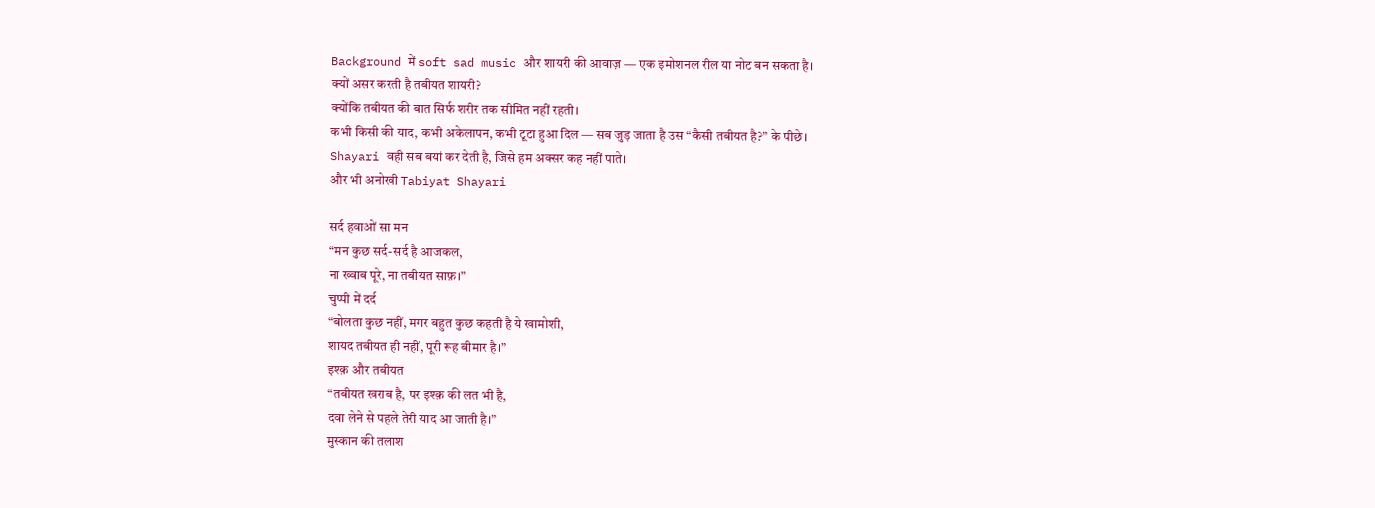Background में soft sad music और शायरी की आवाज़ — एक इमोशनल रील या नोट बन सकता है।
क्यों असर करती है तबीयत शायरी?
क्योंकि तबीयत की बात सिर्फ शरीर तक सीमित नहीं रहती।
कभी किसी की याद, कभी अकेलापन, कभी टूटा हुआ दिल — सब जुड़ जाता है उस “कैसी तबीयत है?” के पीछे।
Shayari वही सब बयां कर देती है, जिसे हम अक्सर कह नहीं पाते।
और भी अनोखी Tabiyat Shayari

सर्द हवाओं सा मन
“मन कुछ सर्द-सर्द है आजकल,
ना ख्वाब पूरे, ना तबीयत साफ़।”
चुप्पी में दर्द
“बोलता कुछ नहीं, मगर बहुत कुछ कहती है ये खामोशी,
शायद तबीयत ही नहीं, पूरी रूह बीमार है।”
इश्क़ और तबीयत
“तबीयत खराब है, पर इश्क़ की लत भी है,
दवा लेने से पहले तेरी याद आ जाती है।”
मुस्कान की तलाश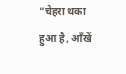“चेहरा थका हुआ है, आँखें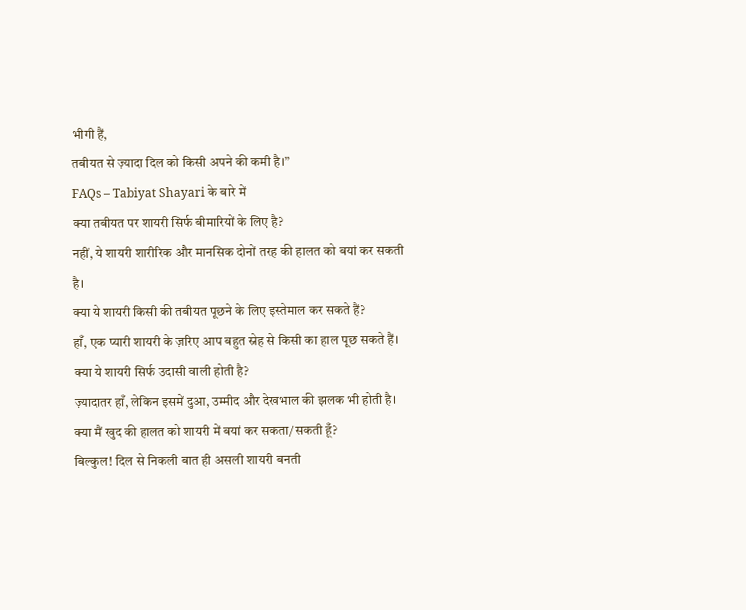भीगी हैं,
तबीयत से ज़्यादा दिल को किसी अपने की कमी है।”
FAQs – Tabiyat Shayari के बारे में
क्या तबीयत पर शायरी सिर्फ बीमारियों के लिए है?
नहीं, ये शायरी शारीरिक और मानसिक दोनों तरह की हालत को बयां कर सकती है।
क्या ये शायरी किसी की तबीयत पूछने के लिए इस्तेमाल कर सकते हैं?
हाँ, एक प्यारी शायरी के ज़रिए आप बहुत स्नेह से किसी का हाल पूछ सकते हैं।
क्या ये शायरी सिर्फ उदासी वाली होती है?
ज़्यादातर हाँ, लेकिन इसमें दुआ, उम्मीद और देखभाल की झलक भी होती है।
क्या मैं खुद की हालत को शायरी में बयां कर सकता/सकती हूँ?
बिल्कुल! दिल से निकली बात ही असली शायरी बनती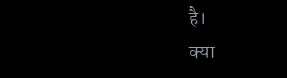है।
क्या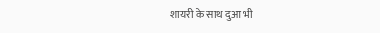शायरी के साथ दुआ भी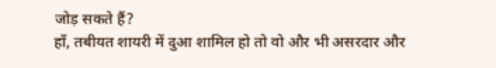जोड़ सकते हैं?
हाँ, तबीयत शायरी में दुआ शामिल हो तो वो और भी असरदार और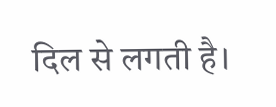दिल से लगती है।